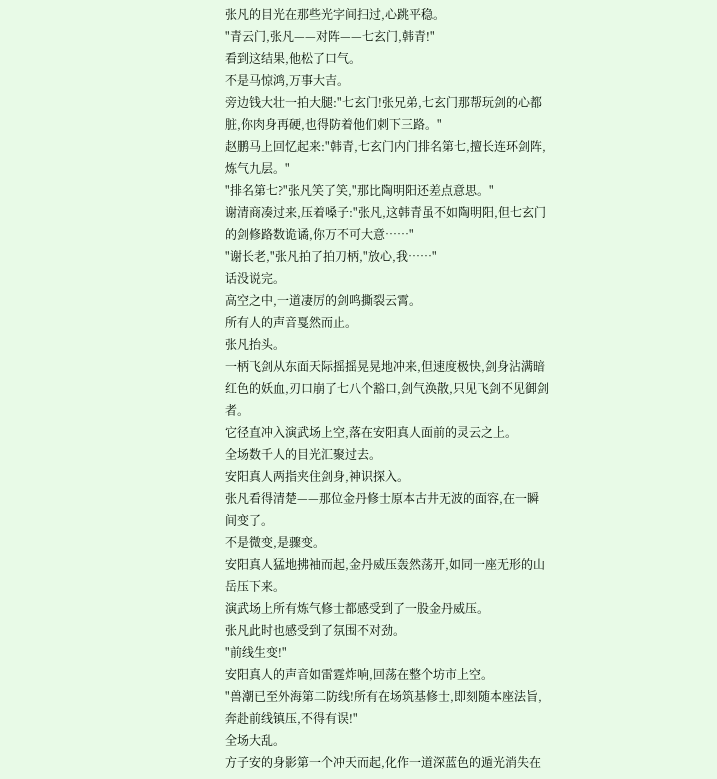张凡的目光在那些光字间扫过,心跳平稳。
"青云门,张凡——对阵——七玄门,韩青!"
看到这结果,他松了口气。
不是马惊鸿,万事大吉。
旁边钱大壮一拍大腿:"七玄门!张兄弟,七玄门那帮玩剑的心都脏,你肉身再硬,也得防着他们刺下三路。"
赵鹏马上回忆起来:"韩青,七玄门内门排名第七,擅长连环剑阵,炼气九层。"
"排名第七?"张凡笑了笑,"那比陶明阳还差点意思。"
谢清商凑过来,压着嗓子:"张凡,这韩青虽不如陶明阳,但七玄门的剑修路数诡谲,你万不可大意……"
"谢长老,"张凡拍了拍刀柄,"放心,我……"
话没说完。
高空之中,一道凄厉的剑鸣撕裂云霄。
所有人的声音戛然而止。
张凡抬头。
一柄飞剑从东面天际摇摇晃晃地冲来,但速度极快,剑身沾满暗红色的妖血,刃口崩了七八个豁口,剑气涣散,只见飞剑不见御剑者。
它径直冲入演武场上空,落在安阳真人面前的灵云之上。
全场数千人的目光汇聚过去。
安阳真人两指夹住剑身,神识探入。
张凡看得清楚——那位金丹修士原本古井无波的面容,在一瞬间变了。
不是微变,是骤变。
安阳真人猛地拂袖而起,金丹威压轰然荡开,如同一座无形的山岳压下来。
演武场上所有炼气修士都感受到了一股金丹威压。
张凡此时也感受到了氛围不对劲。
"前线生变!"
安阳真人的声音如雷霆炸响,回荡在整个坊市上空。
"兽潮已至外海第二防线!所有在场筑基修士,即刻随本座法旨,奔赴前线镇压,不得有误!"
全场大乱。
方子安的身影第一个冲天而起,化作一道深蓝色的遁光消失在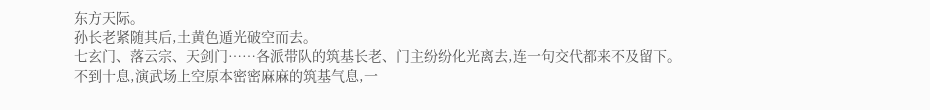东方天际。
孙长老紧随其后,土黄色遁光破空而去。
七玄门、落云宗、天剑门……各派带队的筑基长老、门主纷纷化光离去,连一句交代都来不及留下。
不到十息,演武场上空原本密密麻麻的筑基气息,一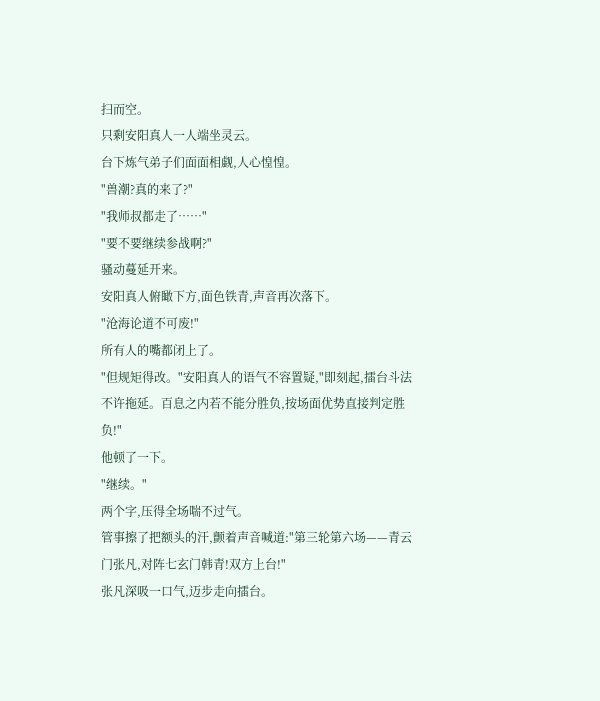扫而空。
只剩安阳真人一人端坐灵云。
台下炼气弟子们面面相觑,人心惶惶。
"兽潮?真的来了?"
"我师叔都走了……"
"要不要继续参战啊?"
骚动蔓延开来。
安阳真人俯瞰下方,面色铁青,声音再次落下。
"沧海论道不可废!"
所有人的嘴都闭上了。
"但规矩得改。"安阳真人的语气不容置疑,"即刻起,擂台斗法不许拖延。百息之内若不能分胜负,按场面优势直接判定胜负!"
他顿了一下。
"继续。"
两个字,压得全场喘不过气。
管事擦了把额头的汗,颤着声音喊道:"第三轮第六场——青云门张凡,对阵七玄门韩青!双方上台!"
张凡深吸一口气,迈步走向擂台。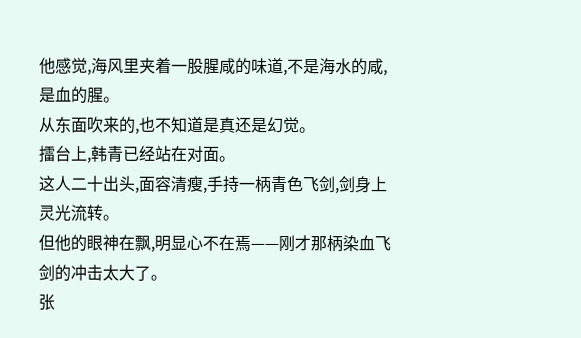他感觉,海风里夹着一股腥咸的味道,不是海水的咸,是血的腥。
从东面吹来的,也不知道是真还是幻觉。
擂台上,韩青已经站在对面。
这人二十出头,面容清瘦,手持一柄青色飞剑,剑身上灵光流转。
但他的眼神在飘,明显心不在焉——刚才那柄染血飞剑的冲击太大了。
张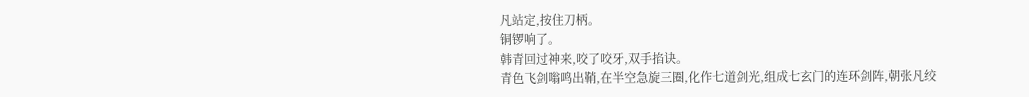凡站定,按住刀柄。
铜锣响了。
韩青回过神来,咬了咬牙,双手掐诀。
青色飞剑嗡鸣出鞘,在半空急旋三圈,化作七道剑光,组成七玄门的连环剑阵,朝张凡绞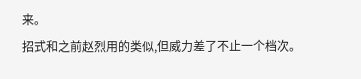来。
招式和之前赵烈用的类似,但威力差了不止一个档次。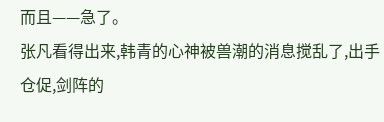而且——急了。
张凡看得出来,韩青的心神被兽潮的消息搅乱了,出手仓促,剑阵的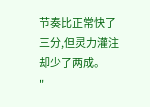节奏比正常快了三分,但灵力灌注却少了两成。
"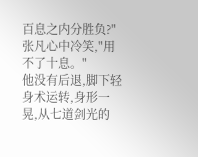百息之内分胜负?"张凡心中冷笑,"用不了十息。"
他没有后退,脚下轻身术运转,身形一晃,从七道剑光的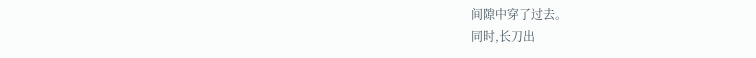间隙中穿了过去。
同时,长刀出